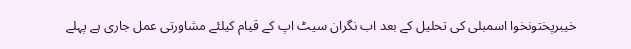خیبرپختونخوا اسمبلی کی تحلیل کے بعد اب نگران سیٹ اپ کے قیام کیلئے مشاورتی عمل جاری ہے پہلے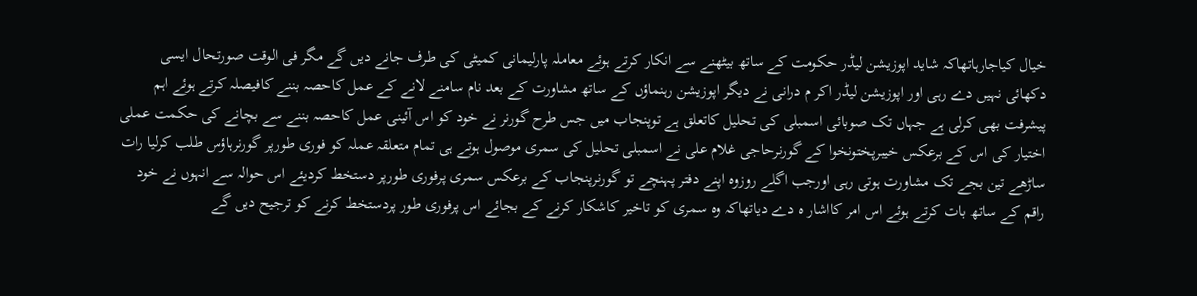خیال کیاجارہاتھاکہ شاید اپوزیشن لیڈر حکومت کے ساتھ بیٹھنے سے انکار کرتے ہوئے معاملہ پارلیمانی کمیٹی کی طرف جانے دیں گے مگر فی الوقت صورتحال ایسی دکھائی نہیں دے رہی اور اپوزیشن لیڈر اکر م درانی نے دیگر اپوزیشن رہنماؤں کے ساتھ مشاورت کے بعد نام سامنے لانے کے عمل کاحصہ بننے کافیصلہ کرتے ہوئے اہم پیشرفت بھی کرلی ہے جہاں تک صوبائی اسمبلی کی تحلیل کاتعلق ہے توپنجاب میں جس طرح گورنر نے خود کو اس آئینی عمل کاحصہ بننے سے بچانے کی حکمت عملی اختیار کی اس کے برعکس خیبرپختونخوا کے گورنرحاجی غلام علی نے اسمبلی تحلیل کی سمری موصول ہوتے ہی تمام متعلقہ عملہ کو فوری طورپر گورنرہاؤس طلب کرلیا رات ساڑھے تین بجے تک مشاورت ہوتی رہی اورجب اگلے روزوہ اپنے دفتر پہنچے تو گورنرپنجاب کے برعکس سمری پرفوری طورپر دستخط کردیئے اس حوالہ سے انہوں نے خود راقم کے ساتھ بات کرتے ہوئے اس امر کااشار ہ دے دیاتھاکہ وہ سمری کو تاخیر کاشکار کرنے کے بجائے اس پرفوری طور پردستخط کرنے کو ترجیح دیں گے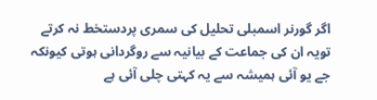اگر گورنر اسمبلی تحلیل کی سمری پردستخط نہ کرتے تویہ ان کی جماعت کے بیانیہ سے روگردانی ہوتی کیونکہ جے یو آئی ہمیشہ سے یہ کہتی چلی آئی ہے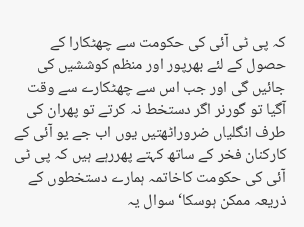کہ پی ٹی آئی کی حکومت سے چھٹکارا کے حصول کے لئے بھرپور اور منظم کوششیں کی جائیں گی اور جب اس سے چھٹکارے سے وقت آگیا تو گورنر اگر دستخط نہ کرتے تو پھران کی طرف انگلیاں ضروراٹھتیں یوں اب جے یو آئی کے کارکنان فخر کے ساتھ کہتے پھررہے ہیں کہ پی ٹی آئی کی حکومت کاخاتمہ ہمارے دستخطوں کے ذریعہ ممکن ہوسکا‘ سوال یہ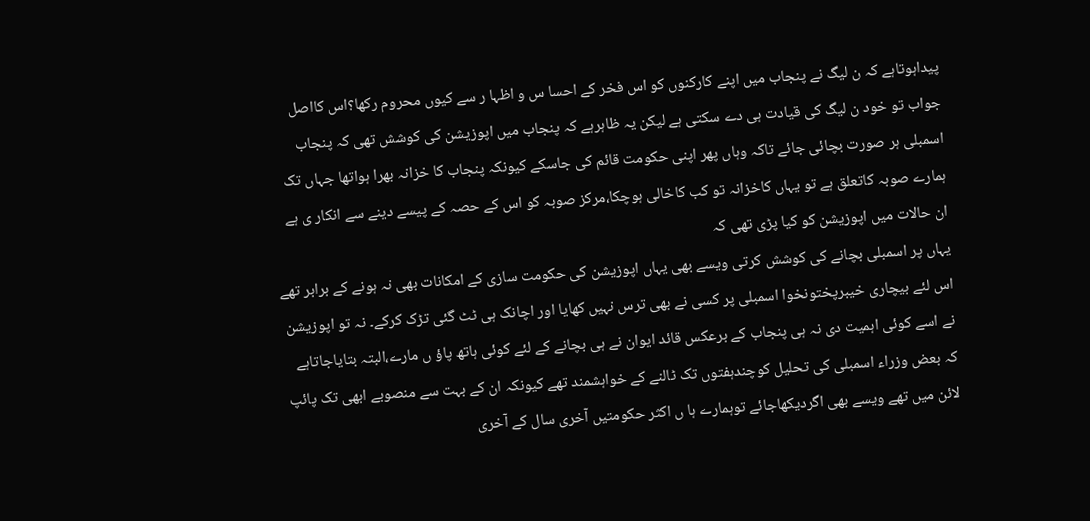پیداہوتاہے کہ ن لیگ نے پنجاب میں اپنے کارکنوں کو اس فخر کے احسا س و اظہا ر سے کیوں محروم رکھا؟اس کااصل جواب تو خود ن لیگ کی قیادت ہی دے سکتی ہے لیکن یہ ظاہرہے کہ پنجاب میں اپوزیشن کی کوشش تھی کہ پنجاب اسمبلی ہر صورت بچائی جائے تاکہ وہاں پھر اپنی حکومت قائم کی جاسکے کیونکہ پنجاب کا خزانہ بھرا ہواتھا جہاں تک ہمارے صوبہ کاتعلق ہے تو یہاں کاخزانہ تو کب کاخالی ہوچکا،مرکز صوبہ کو اس کے حصہ کے پیسے دینے سے انکار ی ہے ان حالات میں اپوزیشن کو کیا پڑی تھی کہ
یہاں پر اسمبلی بچانے کی کوشش کرتی ویسے بھی یہاں اپوزیشن کی حکومت سازی کے امکانات بھی نہ ہونے کے برابر تھے اس لئے بیچاری خیبرپختونخوا اسمبلی پر کسی نے بھی ترس نہیں کھایا اور اچانک ہی ٹٹ گئی تڑک کرکے۔ نہ تو اپوزیشن نے اسے کوئی اہمیت دی نہ ہی پنجاب کے برعکس قائد ایوان نے ہی بچانے کے لئے کوئی ہاتھ پاؤ ں مارے،البتہ بتایاجاتاہے کہ بعض وزراء اسمبلی کی تحلیل کوچندہفتوں تک ٹالنے کے خواہشمند تھے کیونکہ ان کے بہت سے منصوبے ابھی تک پائپ لائن میں تھے ویسے بھی اگردیکھاجائے توہمارے ہا ں اکثر حکومتیں آخری سال کے آخری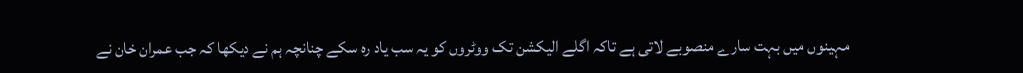مہینوں میں بہت سارے منصوبے لاتی ہے تاکہ اگلے الیکشن تک ووٹروں کو یہ سب یاد رہ سکے چنانچہ ہم نے دیکھا کہ جب عمران خان نے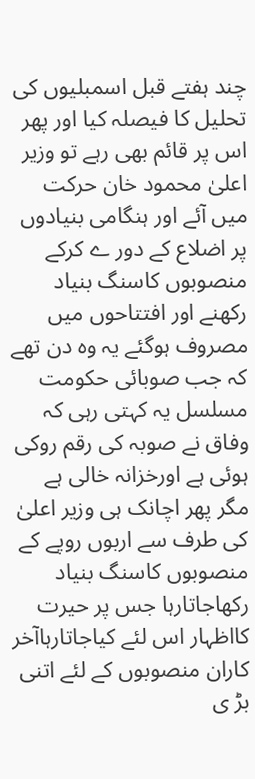چند ہفتے قبل اسمبلیوں کی تحلیل کا فیصلہ کیا اور پھر اس پر قائم بھی رہے تو وزیر اعلیٰ محمود خان حرکت میں آئے اور ہنگامی بنیادوں پر اضلاع کے دور ے کرکے منصوبوں کاسنگ بنیاد رکھنے اور افتتاحوں میں مصروف ہوگئے یہ وہ دن تھے کہ جب صوبائی حکومت مسلسل یہ کہتی رہی کہ وفاق نے صوبہ کی رقم روکی ہوئی ہے اورخزانہ خالی ہے مگر پھر اچانک ہی وزیر اعلیٰ کی طرف سے اربوں روپے کے منصوبوں کاسنگ بنیاد رکھاجاتارہا جس پر حیرت کااظہار اس لئے کیاجاتارہاآخر کاران منصوبوں کے لئے اتنی بڑ ی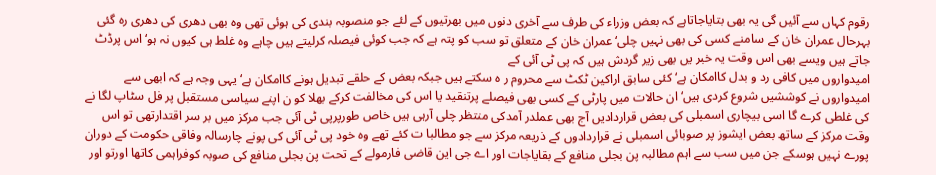رقوم کہاں سے آئیں گی یہ بھی بتایاجاتاہے کہ بعض وزراء کی طرف سے آخری دنوں میں بھرتیوں کے لئے جو منصوبہ بندی کی ہوئی تھی وہ بھی دھری کی دھری رہ گئی بہرحال عمران خان کے سامنے کسی کی بھی نہیں چلی‘ عمران خان کے متعلق تو سب کو پتہ ہے کہ جب کوئی فیصلہ کرلیتے ہیں چاہے وہ غلط ہی کیوں نہ ہو‘اس پرڈٹ جاتے ہیں ویسے بھی اس وقت یہ خبر یں بھی زیر گردش ہیں کہ پی ٹی آئی کے
امیدواروں میں کافی رد و بدل کاامکان ہے‘کئی سابق اراکین ٹکٹ سے محروم ر ہ سکتے ہیں جبکہ بعض کے حلقے تبدیل ہونے کاامکان ہے‘یہی وجہ ہے کہ ابھی سے امیدواروں نے کوششیں شروع کردی ہیں‘ان حالات میں پارٹی کے کسی بھی فیصلے پرتنقید یا اس کی مخالفت کرکے بھلا کو ن اپنے سیاسی مستقبل پر فل سٹاپ لگا نے کی غلطی کرے گا اسی بیچاری اسمبلی کی بعض قراردادیں آج بھی عملدر آمدکی منتظر چلی آرہی ہیں خاص طورپرپی ٹی آئی جب مرکز میں بر سر اقتدارتھی تو اس وقت مرکز کے ساتھ بعض ایشوز پر صوبائی اسمبلی نے قراردادوں کے ذریعہ مرکز سے جو مطالبا ت کئے تھے وہ خود پی ٹی آئی کی پونے چارسالہ وفاقی حکومت کے دوران پورے نہیں ہوسکے جن میں سب سے اہم مطالبہ پن بجلی منافع کے بقایاجات اور اے جی این قاضی فارمولے کے تحت پن بجلی منافع کی صوبہ کوفراہمی کاتھا اورتو اور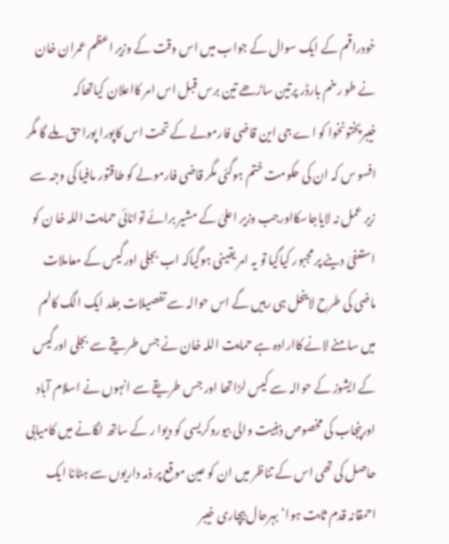خودراقم کے ایک سوال کے جواب میں اس وقت کے وزیر اعظم عمران خان نے طو رخم بارڈر پرتین ساڑھے تین برس قبل اس امر کااعلان کیاتھاکہ خیبرپختونخوا کو اے جی این قاضی فارمولے کے تحت اس کاپورا پوراحق ملے گا مگر افسو س کہ ان کی حکومت ختم ہوگئی مگر قاضی فارمولے کو طاقتور مافیا کی وجہ سے زیر عمل نہ لایاجاسکااورجب وزیر اعلیٰ کے مشیر برائے توانائی حمایت اللہ خا ن کو استعفیٰ دینے پر مجبور کیاگیا تو یہ امر یقینی ہوگیاکہ اب بجلی اورگیس کے معاملات ماضی کی طرح لاینحل ہی رہیں گے اس حوالہ سے تفصیلات جلد ایک الگ کالم میں سامنے لانے کاارادہ ہے حمایت اللہ خان نے جس طریقے سے بجلی اورگیس کے ایشوز کے حوالہ سے کیس لڑاتھا اور جس طریقے سے انہوں نے اسلام آباد اورپنجاب کی مخصوص ذہنیت والی بیوروکریسی کو دیوا ر کے ساتھ لگانے میں کامیابی حاصل کی تھی اس کے تناظر میں ان کو عین موقع پر ذمہ داریوں سے ہٹانا ایک احمقانہ قدم ثابت ہوا‘بہرحال بیچاری خیبر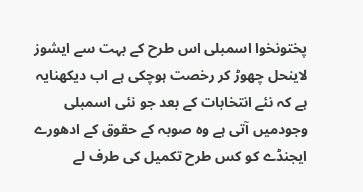پختونخوا اسمبلی اس طرح کے بہت سے ایشوز لاینحل چھوڑ کر رخصت ہوچکی ہے اب دیکھنایہ ہے کہ نئے انتخابات کے بعد جو نئی اسمبلی وجودمیں آتی ہے وہ صوبہ کے حقوق کے ادھورے ایجنڈے کو کس طرح تکمیل کی طرف لے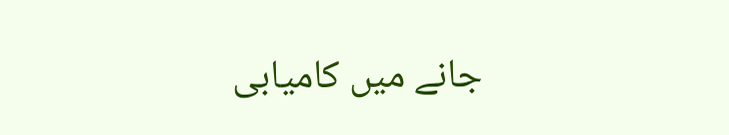جانے میں کامیابی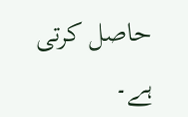حاصل کرتی ہے۔